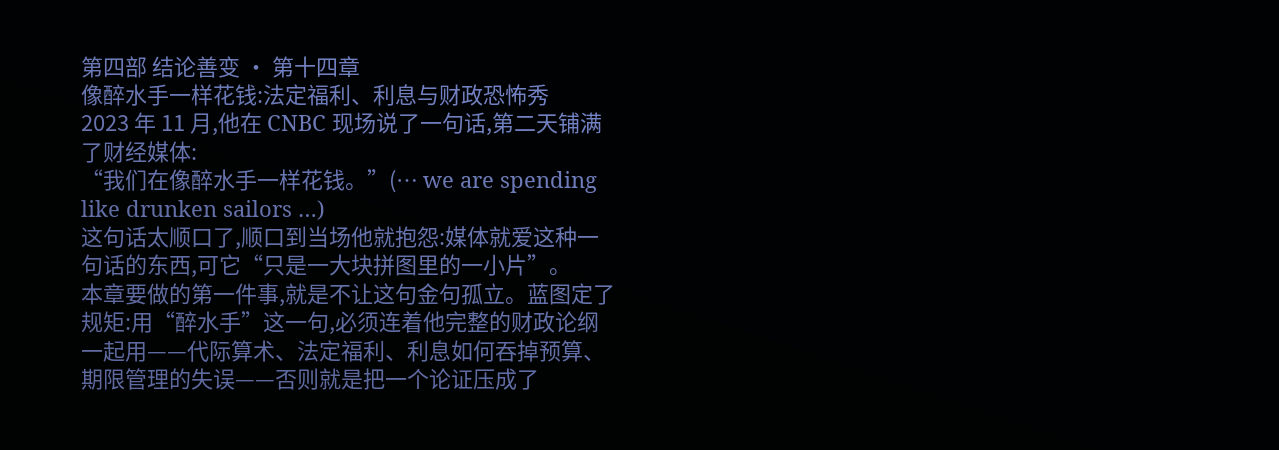第四部 结论善变 · 第十四章
像醉水手一样花钱:法定福利、利息与财政恐怖秀
2023 年 11 月,他在 CNBC 现场说了一句话,第二天铺满了财经媒体:
“我们在像醉水手一样花钱。”(… we are spending like drunken sailors …)
这句话太顺口了,顺口到当场他就抱怨:媒体就爱这种一句话的东西,可它“只是一大块拼图里的一小片”。
本章要做的第一件事,就是不让这句金句孤立。蓝图定了规矩:用“醉水手”这一句,必须连着他完整的财政论纲一起用——代际算术、法定福利、利息如何吞掉预算、期限管理的失误——否则就是把一个论证压成了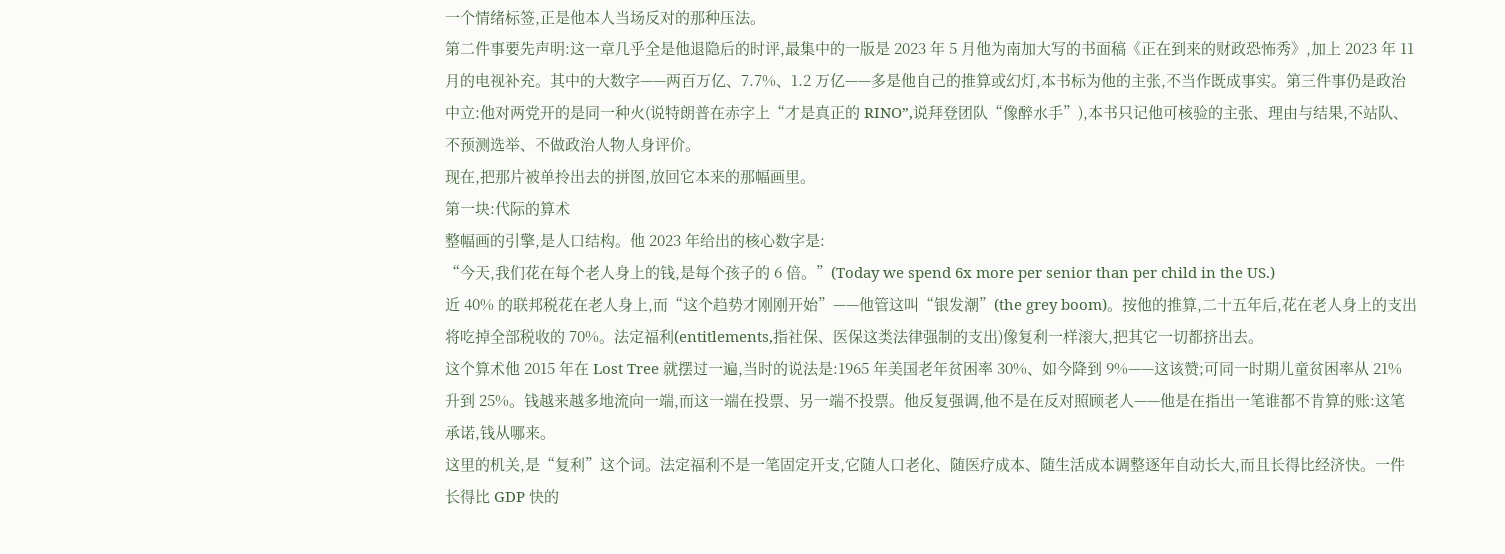一个情绪标签,正是他本人当场反对的那种压法。
第二件事要先声明:这一章几乎全是他退隐后的时评,最集中的一版是 2023 年 5 月他为南加大写的书面稿《正在到来的财政恐怖秀》,加上 2023 年 11 月的电视补充。其中的大数字——两百万亿、7.7%、1.2 万亿——多是他自己的推算或幻灯,本书标为他的主张,不当作既成事实。第三件事仍是政治中立:他对两党开的是同一种火(说特朗普在赤字上“才是真正的 RINO”,说拜登团队“像醉水手”),本书只记他可核验的主张、理由与结果,不站队、不预测选举、不做政治人物人身评价。
现在,把那片被单拎出去的拼图,放回它本来的那幅画里。
第一块:代际的算术
整幅画的引擎,是人口结构。他 2023 年给出的核心数字是:
“今天,我们花在每个老人身上的钱,是每个孩子的 6 倍。”(Today we spend 6x more per senior than per child in the US.)
近 40% 的联邦税花在老人身上,而“这个趋势才刚刚开始”——他管这叫“银发潮”(the grey boom)。按他的推算,二十五年后,花在老人身上的支出将吃掉全部税收的 70%。法定福利(entitlements,指社保、医保这类法律强制的支出)像复利一样滚大,把其它一切都挤出去。
这个算术他 2015 年在 Lost Tree 就摆过一遍,当时的说法是:1965 年美国老年贫困率 30%、如今降到 9%——这该赞;可同一时期儿童贫困率从 21% 升到 25%。钱越来越多地流向一端,而这一端在投票、另一端不投票。他反复强调,他不是在反对照顾老人——他是在指出一笔谁都不肯算的账:这笔承诺,钱从哪来。
这里的机关,是“复利”这个词。法定福利不是一笔固定开支,它随人口老化、随医疗成本、随生活成本调整逐年自动长大,而且长得比经济快。一件长得比 GDP 快的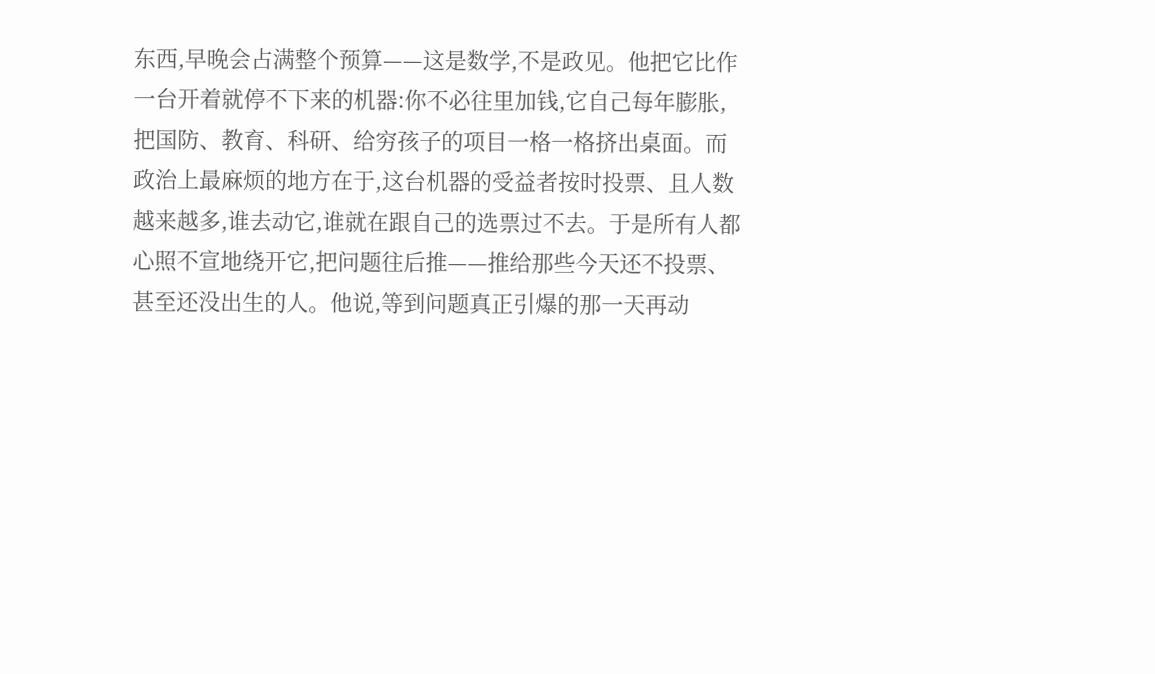东西,早晚会占满整个预算——这是数学,不是政见。他把它比作一台开着就停不下来的机器:你不必往里加钱,它自己每年膨胀,把国防、教育、科研、给穷孩子的项目一格一格挤出桌面。而政治上最麻烦的地方在于,这台机器的受益者按时投票、且人数越来越多,谁去动它,谁就在跟自己的选票过不去。于是所有人都心照不宣地绕开它,把问题往后推——推给那些今天还不投票、甚至还没出生的人。他说,等到问题真正引爆的那一天再动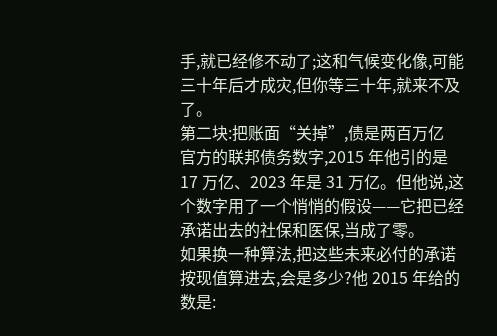手,就已经修不动了;这和气候变化像,可能三十年后才成灾,但你等三十年,就来不及了。
第二块:把账面“关掉”,债是两百万亿
官方的联邦债务数字,2015 年他引的是 17 万亿、2023 年是 31 万亿。但他说,这个数字用了一个悄悄的假设——它把已经承诺出去的社保和医保,当成了零。
如果换一种算法,把这些未来必付的承诺按现值算进去,会是多少?他 2015 年给的数是: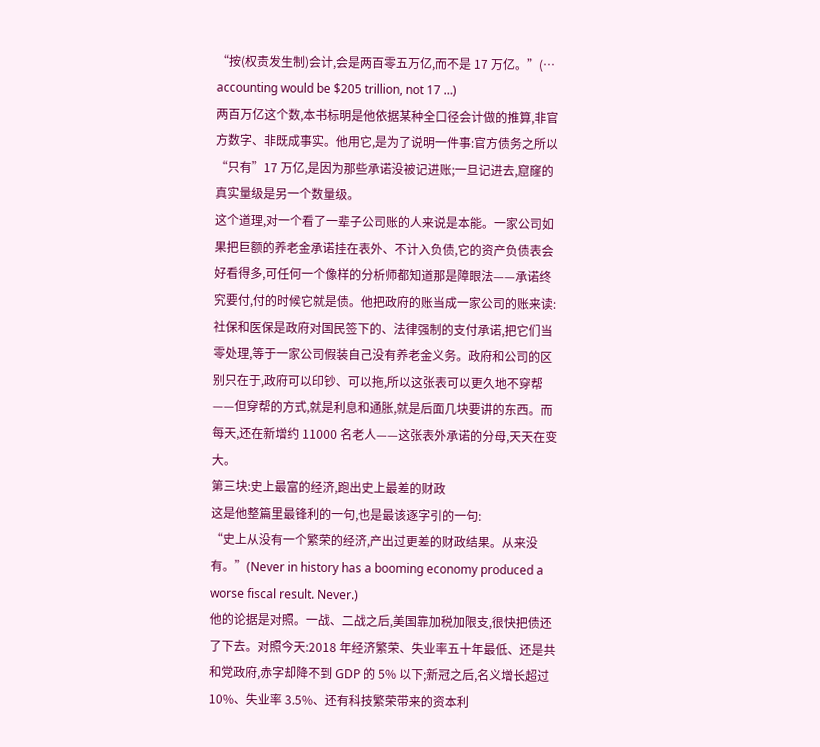“按(权责发生制)会计,会是两百零五万亿,而不是 17 万亿。”(… accounting would be $205 trillion, not 17 …)
两百万亿这个数,本书标明是他依据某种全口径会计做的推算,非官方数字、非既成事实。他用它,是为了说明一件事:官方债务之所以“只有”17 万亿,是因为那些承诺没被记进账;一旦记进去,窟窿的真实量级是另一个数量级。
这个道理,对一个看了一辈子公司账的人来说是本能。一家公司如果把巨额的养老金承诺挂在表外、不计入负债,它的资产负债表会好看得多,可任何一个像样的分析师都知道那是障眼法——承诺终究要付,付的时候它就是债。他把政府的账当成一家公司的账来读:社保和医保是政府对国民签下的、法律强制的支付承诺,把它们当零处理,等于一家公司假装自己没有养老金义务。政府和公司的区别只在于,政府可以印钞、可以拖,所以这张表可以更久地不穿帮——但穿帮的方式,就是利息和通胀,就是后面几块要讲的东西。而每天,还在新增约 11000 名老人——这张表外承诺的分母,天天在变大。
第三块:史上最富的经济,跑出史上最差的财政
这是他整篇里最锋利的一句,也是最该逐字引的一句:
“史上从没有一个繁荣的经济,产出过更差的财政结果。从来没有。”(Never in history has a booming economy produced a worse fiscal result. Never.)
他的论据是对照。一战、二战之后,美国靠加税加限支,很快把债还了下去。对照今天:2018 年经济繁荣、失业率五十年最低、还是共和党政府,赤字却降不到 GDP 的 5% 以下;新冠之后,名义增长超过 10%、失业率 3.5%、还有科技繁荣带来的资本利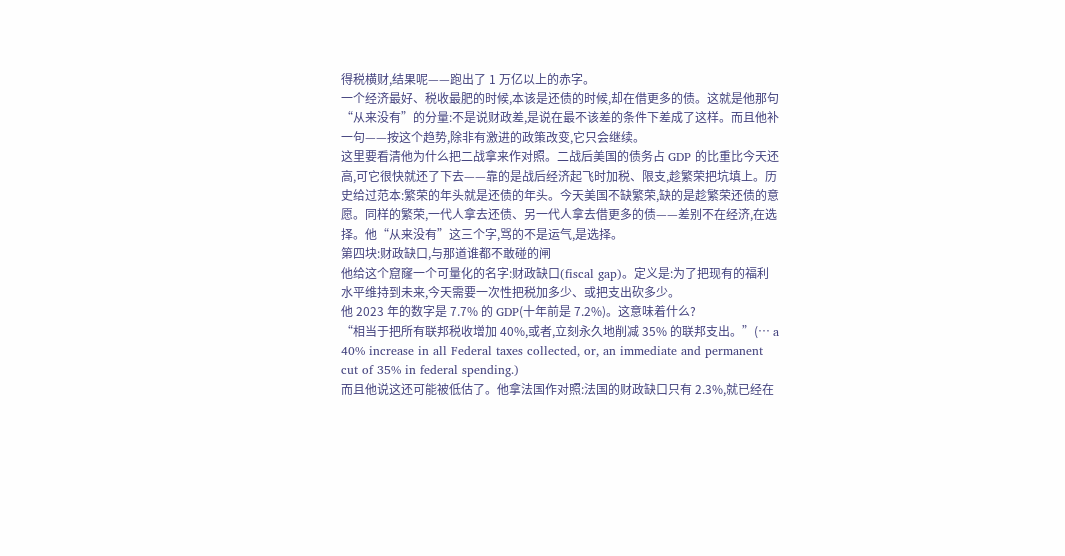得税横财,结果呢——跑出了 1 万亿以上的赤字。
一个经济最好、税收最肥的时候,本该是还债的时候,却在借更多的债。这就是他那句“从来没有”的分量:不是说财政差,是说在最不该差的条件下差成了这样。而且他补一句——按这个趋势,除非有激进的政策改变,它只会继续。
这里要看清他为什么把二战拿来作对照。二战后美国的债务占 GDP 的比重比今天还高,可它很快就还了下去——靠的是战后经济起飞时加税、限支,趁繁荣把坑填上。历史给过范本:繁荣的年头就是还债的年头。今天美国不缺繁荣,缺的是趁繁荣还债的意愿。同样的繁荣,一代人拿去还债、另一代人拿去借更多的债——差别不在经济,在选择。他“从来没有”这三个字,骂的不是运气,是选择。
第四块:财政缺口,与那道谁都不敢碰的闸
他给这个窟窿一个可量化的名字:财政缺口(fiscal gap)。定义是:为了把现有的福利水平维持到未来,今天需要一次性把税加多少、或把支出砍多少。
他 2023 年的数字是 7.7% 的 GDP(十年前是 7.2%)。这意味着什么?
“相当于把所有联邦税收增加 40%,或者,立刻永久地削减 35% 的联邦支出。”(… a 40% increase in all Federal taxes collected, or, an immediate and permanent cut of 35% in federal spending.)
而且他说这还可能被低估了。他拿法国作对照:法国的财政缺口只有 2.3%,就已经在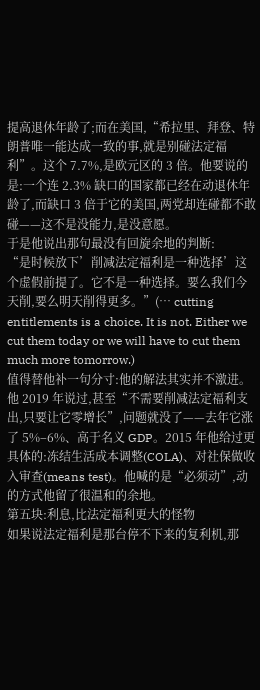提高退休年龄了;而在美国,“希拉里、拜登、特朗普唯一能达成一致的事,就是别碰法定福利”。这个 7.7%,是欧元区的 3 倍。他要说的是:一个连 2.3% 缺口的国家都已经在动退休年龄了,而缺口 3 倍于它的美国,两党却连碰都不敢碰——这不是没能力,是没意愿。
于是他说出那句最没有回旋余地的判断:
“是时候放下’削减法定福利是一种选择’这个虚假前提了。它不是一种选择。要么我们今天削,要么明天削得更多。”(… cutting entitlements is a choice. It is not. Either we cut them today or we will have to cut them much more tomorrow.)
值得替他补一句分寸:他的解法其实并不激进。他 2019 年说过,甚至“不需要削减法定福利支出,只要让它零增长”,问题就没了——去年它涨了 5%–6%、高于名义 GDP。2015 年他给过更具体的:冻结生活成本调整(COLA)、对社保做收入审查(means test)。他喊的是“必须动”,动的方式他留了很温和的余地。
第五块:利息,比法定福利更大的怪物
如果说法定福利是那台停不下来的复利机,那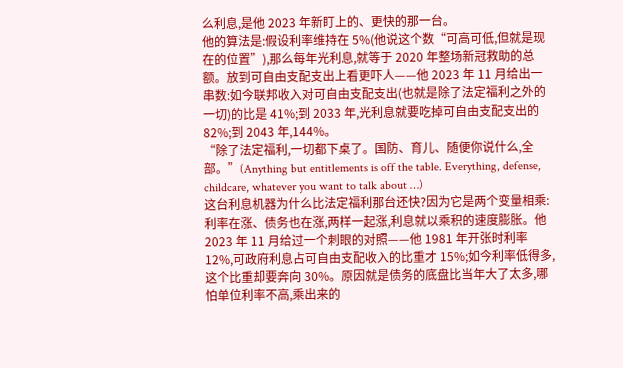么利息,是他 2023 年新盯上的、更快的那一台。
他的算法是:假设利率维持在 5%(他说这个数“可高可低,但就是现在的位置”),那么每年光利息,就等于 2020 年整场新冠救助的总额。放到可自由支配支出上看更吓人——他 2023 年 11 月给出一串数:如今联邦收入对可自由支配支出(也就是除了法定福利之外的一切)的比是 41%;到 2033 年,光利息就要吃掉可自由支配支出的 82%;到 2043 年,144%。
“除了法定福利,一切都下桌了。国防、育儿、随便你说什么,全部。”(Anything but entitlements is off the table. Everything, defense, childcare, whatever you want to talk about …)
这台利息机器为什么比法定福利那台还快?因为它是两个变量相乘:利率在涨、债务也在涨,两样一起涨,利息就以乘积的速度膨胀。他 2023 年 11 月给过一个刺眼的对照——他 1981 年开张时利率 12%,可政府利息占可自由支配收入的比重才 15%;如今利率低得多,这个比重却要奔向 30%。原因就是债务的底盘比当年大了太多,哪怕单位利率不高,乘出来的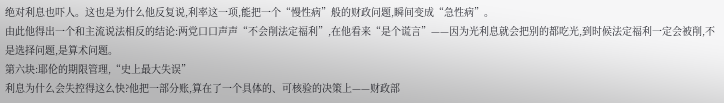绝对利息也吓人。这也是为什么他反复说,利率这一项,能把一个“慢性病”般的财政问题,瞬间变成“急性病”。
由此他得出一个和主流说法相反的结论:两党口口声声“不会削法定福利”,在他看来“是个谎言”——因为光利息就会把别的都吃光,到时候法定福利一定会被削,不是选择问题,是算术问题。
第六块:耶伦的期限管理,“史上最大失误”
利息为什么会失控得这么快?他把一部分账,算在了一个具体的、可核验的决策上——财政部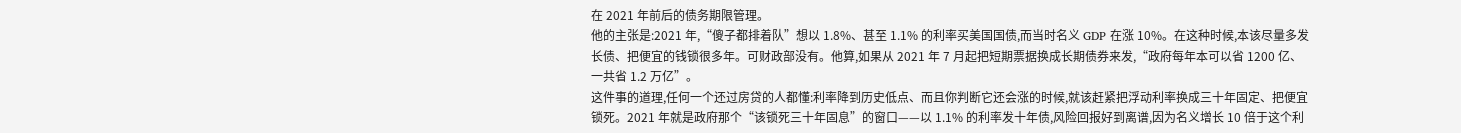在 2021 年前后的债务期限管理。
他的主张是:2021 年,“傻子都排着队”想以 1.8%、甚至 1.1% 的利率买美国国债,而当时名义 GDP 在涨 10%。在这种时候,本该尽量多发长债、把便宜的钱锁很多年。可财政部没有。他算,如果从 2021 年 7 月起把短期票据换成长期债券来发,“政府每年本可以省 1200 亿、一共省 1.2 万亿”。
这件事的道理,任何一个还过房贷的人都懂:利率降到历史低点、而且你判断它还会涨的时候,就该赶紧把浮动利率换成三十年固定、把便宜锁死。2021 年就是政府那个“该锁死三十年固息”的窗口——以 1.1% 的利率发十年债,风险回报好到离谱,因为名义增长 10 倍于这个利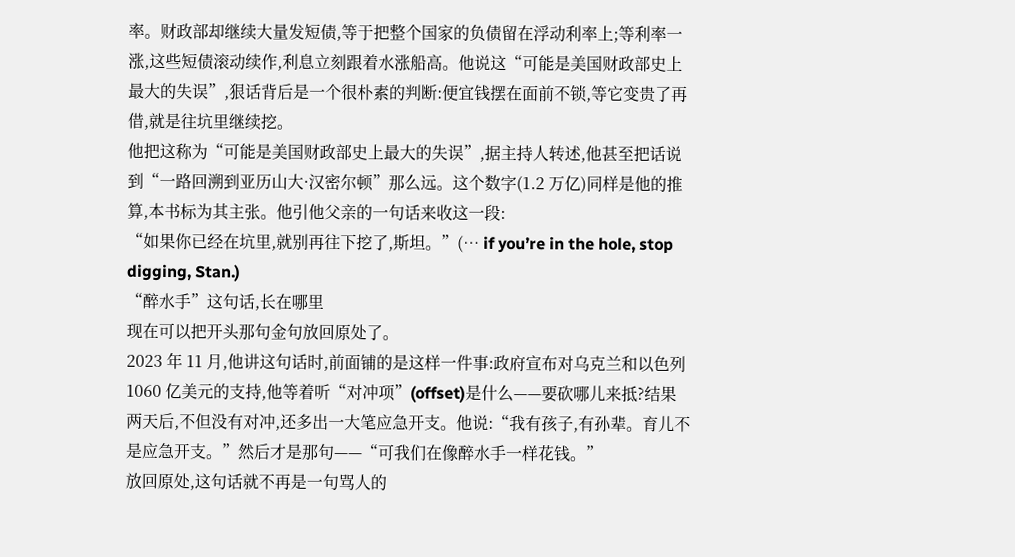率。财政部却继续大量发短债,等于把整个国家的负债留在浮动利率上;等利率一涨,这些短债滚动续作,利息立刻跟着水涨船高。他说这“可能是美国财政部史上最大的失误”,狠话背后是一个很朴素的判断:便宜钱摆在面前不锁,等它变贵了再借,就是往坑里继续挖。
他把这称为“可能是美国财政部史上最大的失误”,据主持人转述,他甚至把话说到“一路回溯到亚历山大·汉密尔顿”那么远。这个数字(1.2 万亿)同样是他的推算,本书标为其主张。他引他父亲的一句话来收这一段:
“如果你已经在坑里,就别再往下挖了,斯坦。”(… if you’re in the hole, stop digging, Stan.)
“醉水手”这句话,长在哪里
现在可以把开头那句金句放回原处了。
2023 年 11 月,他讲这句话时,前面铺的是这样一件事:政府宣布对乌克兰和以色列 1060 亿美元的支持,他等着听“对冲项”(offset)是什么——要砍哪儿来抵?结果两天后,不但没有对冲,还多出一大笔应急开支。他说:“我有孩子,有孙辈。育儿不是应急开支。”然后才是那句——“可我们在像醉水手一样花钱。”
放回原处,这句话就不再是一句骂人的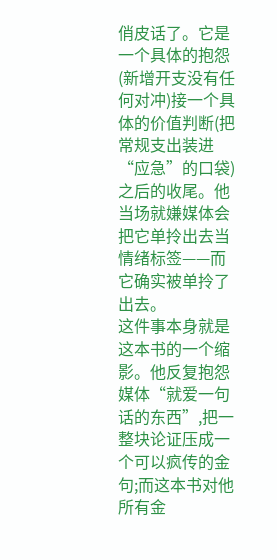俏皮话了。它是一个具体的抱怨(新增开支没有任何对冲)接一个具体的价值判断(把常规支出装进“应急”的口袋)之后的收尾。他当场就嫌媒体会把它单拎出去当情绪标签——而它确实被单拎了出去。
这件事本身就是这本书的一个缩影。他反复抱怨媒体“就爱一句话的东西”,把一整块论证压成一个可以疯传的金句;而这本书对他所有金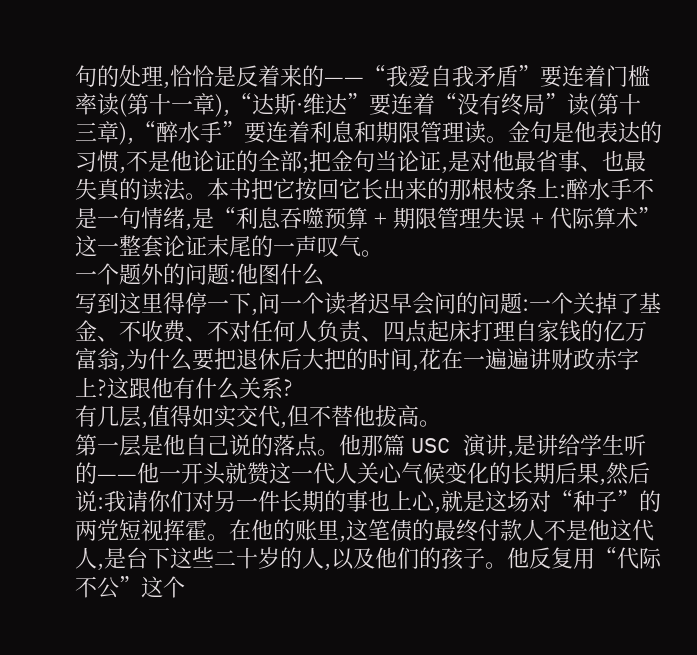句的处理,恰恰是反着来的——“我爱自我矛盾”要连着门槛率读(第十一章),“达斯·维达”要连着“没有终局”读(第十三章),“醉水手”要连着利息和期限管理读。金句是他表达的习惯,不是他论证的全部;把金句当论证,是对他最省事、也最失真的读法。本书把它按回它长出来的那根枝条上:醉水手不是一句情绪,是“利息吞噬预算 + 期限管理失误 + 代际算术”这一整套论证末尾的一声叹气。
一个题外的问题:他图什么
写到这里得停一下,问一个读者迟早会问的问题:一个关掉了基金、不收费、不对任何人负责、四点起床打理自家钱的亿万富翁,为什么要把退休后大把的时间,花在一遍遍讲财政赤字上?这跟他有什么关系?
有几层,值得如实交代,但不替他拔高。
第一层是他自己说的落点。他那篇 USC 演讲,是讲给学生听的——他一开头就赞这一代人关心气候变化的长期后果,然后说:我请你们对另一件长期的事也上心,就是这场对“种子”的两党短视挥霍。在他的账里,这笔债的最终付款人不是他这代人,是台下这些二十岁的人,以及他们的孩子。他反复用“代际不公”这个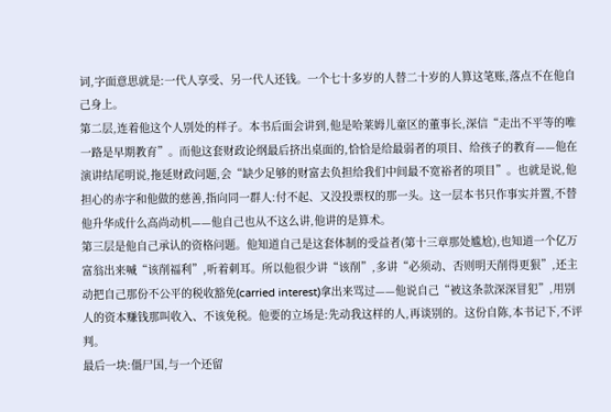词,字面意思就是:一代人享受、另一代人还钱。一个七十多岁的人替二十岁的人算这笔账,落点不在他自己身上。
第二层,连着他这个人别处的样子。本书后面会讲到,他是哈莱姆儿童区的董事长,深信“走出不平等的唯一路是早期教育”。而他这套财政论纲最后挤出桌面的,恰恰是给最弱者的项目、给孩子的教育——他在演讲结尾明说,拖延财政问题,会“缺少足够的财富去负担给我们中间最不宽裕者的项目”。也就是说,他担心的赤字和他做的慈善,指向同一群人:付不起、又没投票权的那一头。这一层本书只作事实并置,不替他升华成什么高尚动机——他自己也从不这么讲,他讲的是算术。
第三层是他自己承认的资格问题。他知道自己是这套体制的受益者(第十三章那处尴尬),也知道一个亿万富翁出来喊“该削福利”,听着刺耳。所以他很少讲“该削”,多讲“必须动、否则明天削得更狠”,还主动把自己那份不公平的税收豁免(carried interest)拿出来骂过——他说自己“被这条款深深冒犯”,用别人的资本赚钱那叫收入、不该免税。他要的立场是:先动我这样的人,再谈别的。这份自陈,本书记下,不评判。
最后一块:僵尸国,与一个还留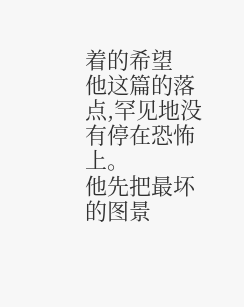着的希望
他这篇的落点,罕见地没有停在恐怖上。
他先把最坏的图景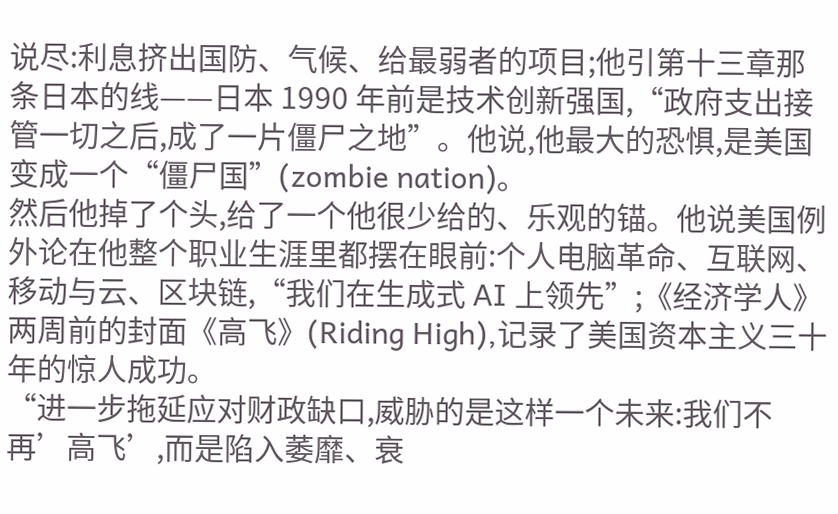说尽:利息挤出国防、气候、给最弱者的项目;他引第十三章那条日本的线——日本 1990 年前是技术创新强国,“政府支出接管一切之后,成了一片僵尸之地”。他说,他最大的恐惧,是美国变成一个“僵尸国”(zombie nation)。
然后他掉了个头,给了一个他很少给的、乐观的锚。他说美国例外论在他整个职业生涯里都摆在眼前:个人电脑革命、互联网、移动与云、区块链,“我们在生成式 AI 上领先”;《经济学人》两周前的封面《高飞》(Riding High),记录了美国资本主义三十年的惊人成功。
“进一步拖延应对财政缺口,威胁的是这样一个未来:我们不再’高飞’,而是陷入萎靡、衰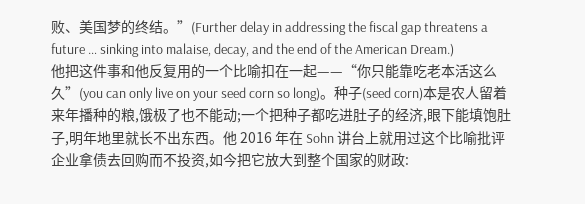败、美国梦的终结。”(Further delay in addressing the fiscal gap threatens a future … sinking into malaise, decay, and the end of the American Dream.)
他把这件事和他反复用的一个比喻扣在一起——“你只能靠吃老本活这么久”(you can only live on your seed corn so long)。种子(seed corn)本是农人留着来年播种的粮,饿极了也不能动;一个把种子都吃进肚子的经济,眼下能填饱肚子,明年地里就长不出东西。他 2016 年在 Sohn 讲台上就用过这个比喻批评企业拿债去回购而不投资,如今把它放大到整个国家的财政: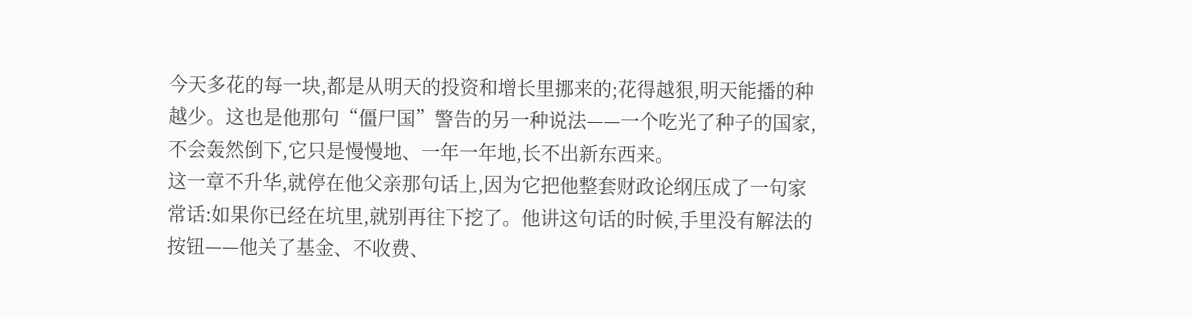今天多花的每一块,都是从明天的投资和增长里挪来的;花得越狠,明天能播的种越少。这也是他那句“僵尸国”警告的另一种说法——一个吃光了种子的国家,不会轰然倒下,它只是慢慢地、一年一年地,长不出新东西来。
这一章不升华,就停在他父亲那句话上,因为它把他整套财政论纲压成了一句家常话:如果你已经在坑里,就别再往下挖了。他讲这句话的时候,手里没有解法的按钮——他关了基金、不收费、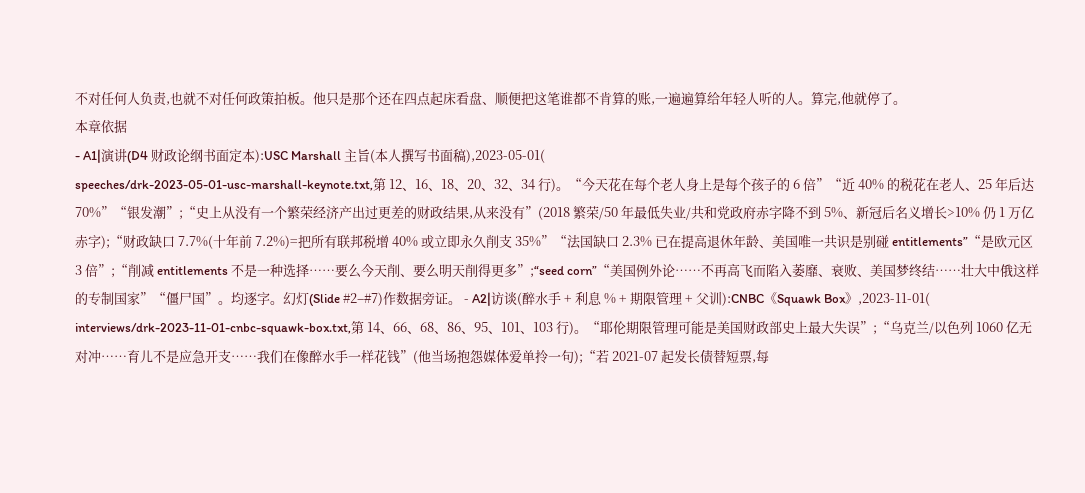不对任何人负责,也就不对任何政策拍板。他只是那个还在四点起床看盘、顺便把这笔谁都不肯算的账,一遍遍算给年轻人听的人。算完,他就停了。
本章依据
- A1|演讲(D4 财政论纲书面定本):USC Marshall 主旨(本人撰写书面稿),2023-05-01(
speeches/drk-2023-05-01-usc-marshall-keynote.txt,第 12、16、18、20、32、34 行)。“今天花在每个老人身上是每个孩子的 6 倍”“近 40% 的税花在老人、25 年后达 70%”“银发潮”;“史上从没有一个繁荣经济产出过更差的财政结果,从来没有”(2018 繁荣/50 年最低失业/共和党政府赤字降不到 5%、新冠后名义增长>10% 仍 1 万亿赤字);“财政缺口 7.7%(十年前 7.2%)=把所有联邦税增 40% 或立即永久削支 35%”“法国缺口 2.3% 已在提高退休年龄、美国唯一共识是别碰 entitlements”“是欧元区 3 倍”;“削减 entitlements 不是一种选择……要么今天削、要么明天削得更多”;“seed corn”“美国例外论……不再高飞而陷入萎靡、衰败、美国梦终结……壮大中俄这样的专制国家”“僵尸国”。均逐字。幻灯(Slide #2–#7)作数据旁证。 - A2|访谈(醉水手 + 利息 % + 期限管理 + 父训):CNBC《Squawk Box》,2023-11-01(
interviews/drk-2023-11-01-cnbc-squawk-box.txt,第 14、66、68、86、95、101、103 行)。“耶伦期限管理可能是美国财政部史上最大失误”;“乌克兰/以色列 1060 亿无对冲……育儿不是应急开支……我们在像醉水手一样花钱”(他当场抱怨媒体爱单拎一句);“若 2021-07 起发长债替短票,每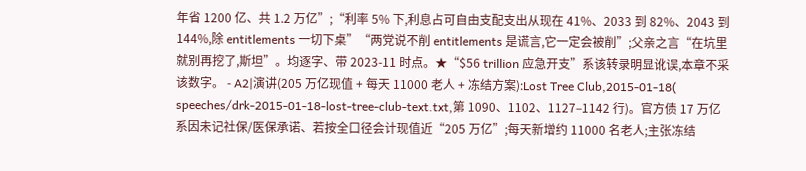年省 1200 亿、共 1.2 万亿”;“利率 5% 下,利息占可自由支配支出从现在 41%、2033 到 82%、2043 到 144%,除 entitlements 一切下桌”“两党说不削 entitlements 是谎言,它一定会被削”;父亲之言“在坑里就别再挖了,斯坦”。均逐字、带 2023-11 时点。★“$56 trillion 应急开支”系该转录明显讹误,本章不采该数字。 - A2|演讲(205 万亿现值 + 每天 11000 老人 + 冻结方案):Lost Tree Club,2015-01-18(
speeches/drk-2015-01-18-lost-tree-club-text.txt,第 1090、1102、1127–1142 行)。官方债 17 万亿系因未记社保/医保承诺、若按全口径会计现值近“205 万亿”;每天新增约 11000 名老人;主张冻结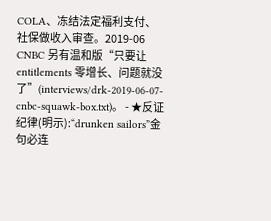COLA、冻结法定福利支付、社保做收入审查。2019-06 CNBC 另有温和版“只要让 entitlements 零增长、问题就没了”(interviews/drk-2019-06-07-cnbc-squawk-box.txt)。 - ★反证纪律(明示):“drunken sailors”金句必连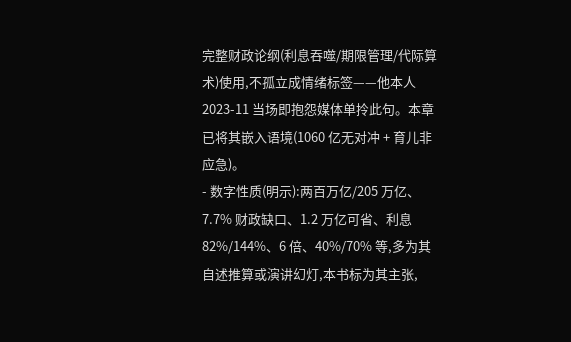完整财政论纲(利息吞噬/期限管理/代际算术)使用,不孤立成情绪标签——他本人 2023-11 当场即抱怨媒体单拎此句。本章已将其嵌入语境(1060 亿无对冲 + 育儿非应急)。
- 数字性质(明示):两百万亿/205 万亿、7.7% 财政缺口、1.2 万亿可省、利息 82%/144%、6 倍、40%/70% 等,多为其自述推算或演讲幻灯,本书标为其主张,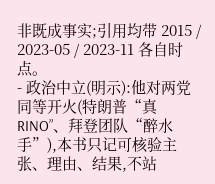非既成事实;引用均带 2015 / 2023-05 / 2023-11 各自时点。
- 政治中立(明示):他对两党同等开火(特朗普“真 RINO”、拜登团队“醉水手”),本书只记可核验主张、理由、结果,不站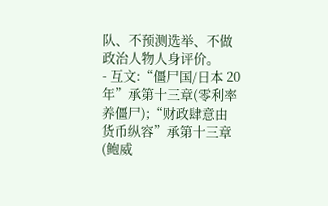队、不预测选举、不做政治人物人身评价。
- 互文:“僵尸国/日本 20 年”承第十三章(零利率养僵尸);“财政肆意由货币纵容”承第十三章(鲍威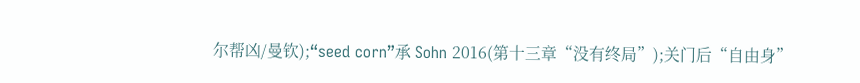尔帮凶/曼钦);“seed corn”承 Sohn 2016(第十三章“没有终局”);关门后“自由身”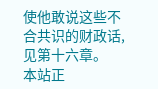使他敢说这些不合共识的财政话,见第十六章。
本站正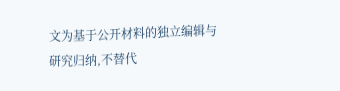文为基于公开材料的独立编辑与研究归纳,不替代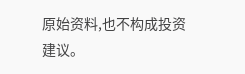原始资料,也不构成投资建议。